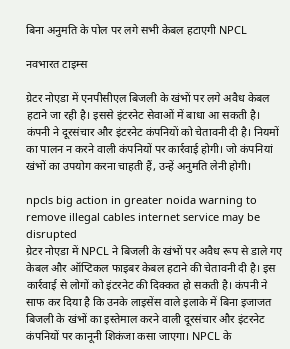बिना अनुमति के पोल पर लगे सभी केबल हटाएगी NPCL

नवभारत टाइम्स

ग्रेटर नोएडा में एनपीसीएल बिजली के खंभों पर लगे अवैध केबल हटाने जा रही है। इससे इंटरनेट सेवाओं में बाधा आ सकती है। कंपनी ने दूरसंचार और इंटरनेट कंपनियों को चेतावनी दी है। नियमों का पालन न करने वाली कंपनियों पर कार्रवाई होगी। जो कंपनियां खंभों का उपयोग करना चाहती हैं, उन्हें अनुमति लेनी होगी।

npcls big action in greater noida warning to remove illegal cables internet service may be disrupted
ग्रेटर नोएडा में NPCL ने बिजली के खंभों पर अवैध रूप से डाले गए केबल और ऑप्टिकल फाइबर केबल हटाने की चेतावनी दी है। इस कार्रवाई से लोगों को इंटरनेट की दिक्कत हो सकती है। कंपनी ने साफ कर दिया है कि उनके लाइसेंस वाले इलाके में बिना इजाजत बिजली के खंभों का इस्तेमाल करने वाली दूरसंचार और इंटरनेट कंपनियों पर कानूनी शिकंजा कसा जाएगा। NPCL के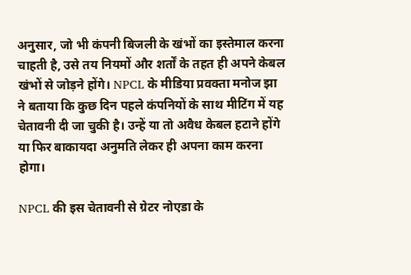अनुसार, जो भी कंपनी बिजली के खंभों का इस्तेमाल करना चाहती है, उसे तय नियमों और शर्तों के तहत ही अपने केबल खंभों से जोड़ने होंगे। NPCL के मीडिया प्रवक्ता मनोज झा ने बताया कि कुछ दिन पहले कंपनियों के साथ मीटिंग में यह चेतावनी दी जा चुकी है। उन्हें या तो अवैध केबल हटाने होंगे या फिर बाकायदा अनुमति लेकर ही अपना काम करना होगा।

NPCL की इस चेतावनी से ग्रेटर नोएडा के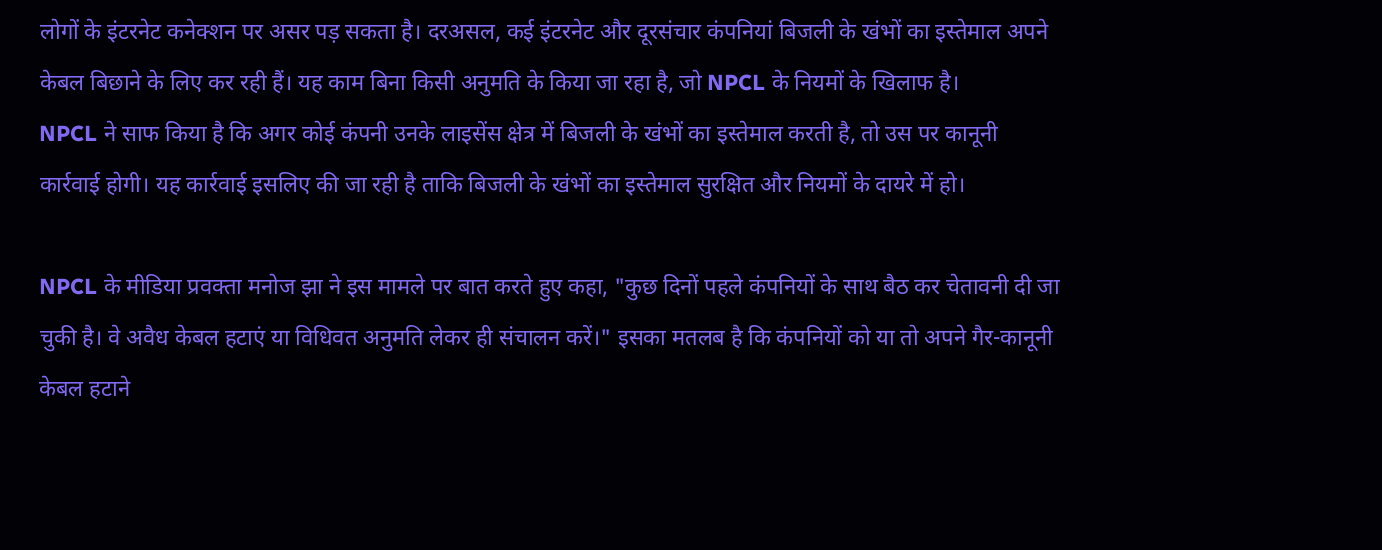लोगों के इंटरनेट कनेक्शन पर असर पड़ सकता है। दरअसल, कई इंटरनेट और दूरसंचार कंपनियां बिजली के खंभों का इस्तेमाल अपने केबल बिछाने के लिए कर रही हैं। यह काम बिना किसी अनुमति के किया जा रहा है, जो NPCL के नियमों के खिलाफ है।
NPCL ने साफ किया है कि अगर कोई कंपनी उनके लाइसेंस क्षेत्र में बिजली के खंभों का इस्तेमाल करती है, तो उस पर कानूनी कार्रवाई होगी। यह कार्रवाई इसलिए की जा रही है ताकि बिजली के खंभों का इस्तेमाल सुरक्षित और नियमों के दायरे में हो।

NPCL के मीडिया प्रवक्ता मनोज झा ने इस मामले पर बात करते हुए कहा, "कुछ दिनों पहले कंपनियों के साथ बैठ कर चेतावनी दी जा चुकी है। वे अवैध केबल हटाएं या विधिवत अनुमति लेकर ही संचालन करें।" इसका मतलब है कि कंपनियों को या तो अपने गैर-कानूनी केबल हटाने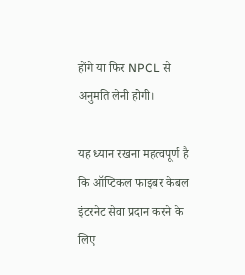होंगे या फिर NPCL से अनुमति लेनी होगी।

यह ध्यान रखना महत्वपूर्ण है कि ऑप्टिकल फाइबर केबल इंटरनेट सेवा प्रदान करने के लिए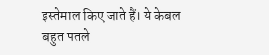इस्तेमाल किए जाते हैं। ये केबल बहुत पतले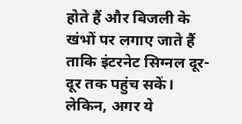होते हैं और बिजली के खंभों पर लगाए जाते हैं ताकि इंटरनेट सिग्नल दूर-दूर तक पहुंच सकें। लेकिन, अगर ये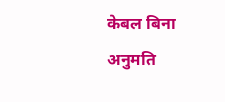केबल बिना अनुमति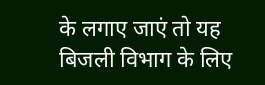के लगाए जाएं तो यह बिजली विभाग के लिए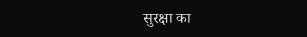सुरक्षा का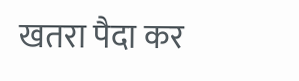खतरा पैदा कर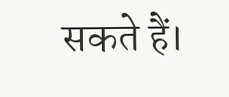सकते हैं।